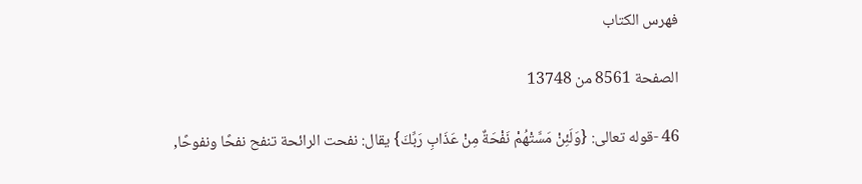فهرس الكتاب

الصفحة 8561 من 13748

46 -قوله تعالى: {وَلَئِنْ مَسَّتْهُمْ نَفْحَةٌ مِنْ عَذَابِ رَبِّكَ} يقال: نفحت الرائحة تنفح نفحًا ونفوحًا,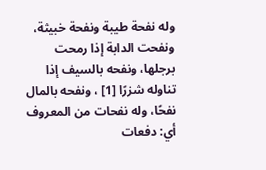وله نفحة طيبة ونفحة خبيثة، ونفحت الدابة إذا رمحت برجلها، ونفحه بالسيف إذا تناوله شزرًا [1] ، ونفحه بالمال نفحًا، وله نفحات من المعروف أي: دفعات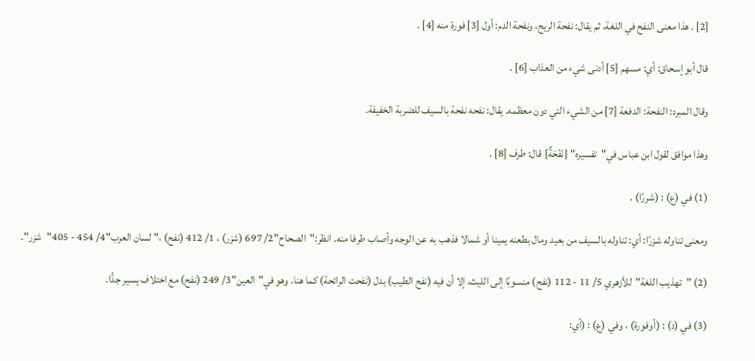[2] . هذا معنى النفح في اللغة، ثم يقال: نفحة الريح، ونفحة الدم: أول [3] فورة منه [4] .

قال أبو إسحاق: أي: مسهم [5] أدنى شيء من العذاب [6] .

وقال المبرد: النفحة: الدفعة [7] من الشيء التي دون معظمه. يقال: نفحه نفحة بالسيف للضربة الخفيفة.

وهذا موافق لقول ابن عباس في"تفسيره" {نَفْحَةٌ} قال: طرف [8] .

(1) في (ع) : (شررًا) .

ومعنى تناوله شزرًا: أي: تناوله بالسيف من بعيد ومال بطعنه يمينا أو شمالا فذهب به عن الوجه وأصاب طرفا منه. انظر:"الصحاح"2/ 697 (شزر) ، 1/ 412 (نفح) ،"لسان العرب"4/ 454 - 405"شزر".

(2) "تهذيب اللغة"للأزهري 5/ 11 - 112 (نفح) منسوبًا إلى الليث، إلا أن فيه (نفح الطيب) بدل (نفحت الرائحة) كما هنا. وهو في"العين"3/ 249 (نفح) مع اختلاف يسير جدًّا.

(3) في (د) : (أوفورة) ، وفي (ع) : (أي: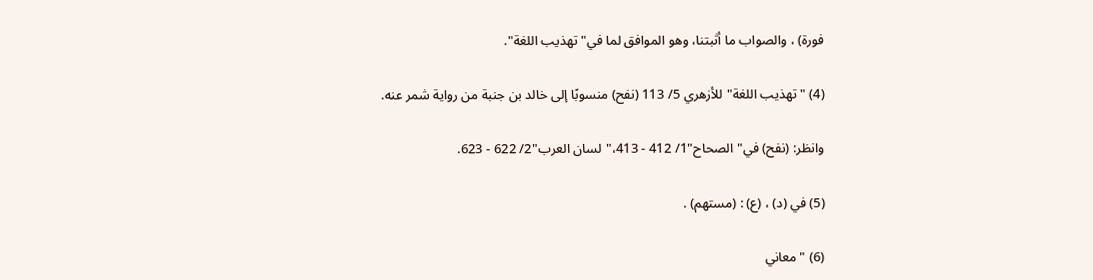فورة) ، والصواب ما أثبتنا، وهو الموافق لما في"تهذيب اللغة".

(4) "تهذيب اللغة"للأزهري 5/ 113 (نفح) منسوبًا إلى خالد بن جنبة من رواية شمر عنه.

وانظر: (نفح) في"الصحاح"1/ 412 - 413،"لسان العرب"2/ 622 - 623.

(5) في (د) ، (ع) : (مستهم) .

(6) "معاني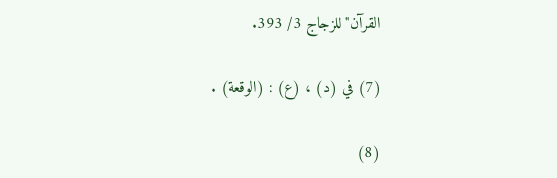القرآن"للزجاج 3/ 393.

(7) في (د) ، (ع) : (الوقعة) .

(8)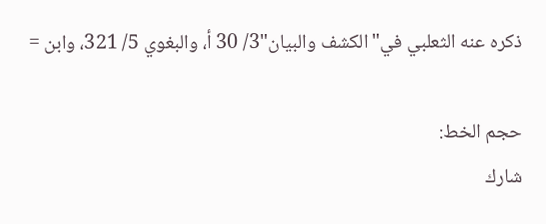ذكره عنه الثعلبي في"الكشف والبيان"3/ 30 أ، والبغوي 5/ 321، وابن =

حجم الخط:
شارك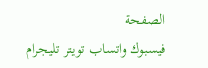الصفحة
فيسبوك واتساب تويتر تليجرام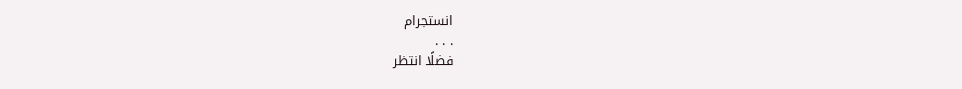انستجرام
. . .
فضلًا انتظر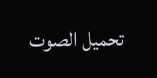تحميل الصوت